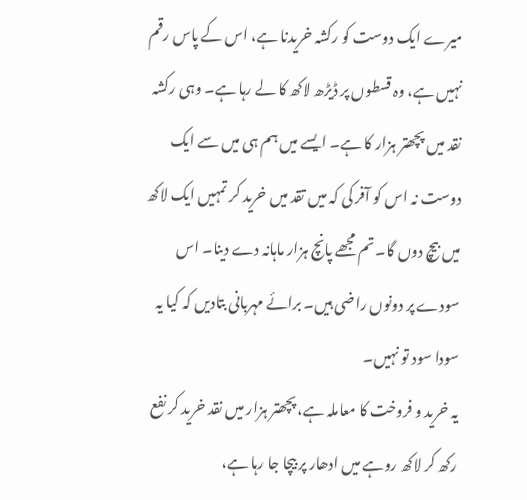میرے ایک دوست کو رکشہ خریدنا ہے، اس کے پاس رقم نہیں ہے، وہ قسطوں پر ڈیڑھ لاکھ کا لے رہا ہے۔ وہی رکشہ نقد میں پچھتر ہزار کا ہے۔ ایسے میں ہم ہی میں سے ایک دوست نہ اس کو آفر کی کہ میں تقد میں خرید کر تمہیں ایک لاکھ میں بیچ دوں گا۔ تم مجھے پانچ ہزار ماہانہ دے دینا۔ اس سودے پر دونوں راضی ہیں۔ برائے مہربانی بتادیں کہ کیا یہ سودا سود تو نہیں۔
یہ خرید و فروخت کا معاملہ ہے، پچھتر ہزار میں نقد خرید کر نفع رکھ کر لاکھ روہے میں ادھار پر بیچا جا رہا ہے،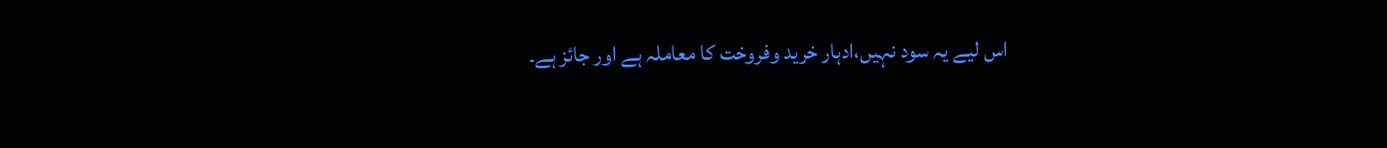اس لیے یہ سود نہیں،ادہار خرید وفروخت کا معاملہ ہے اور جائز ہے۔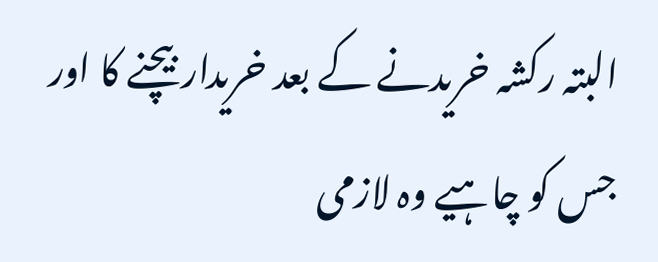البتہ رکشہ خریدنے کے بعد خریدار بیچنے کا اور جس کو چاہیے وہ لازمی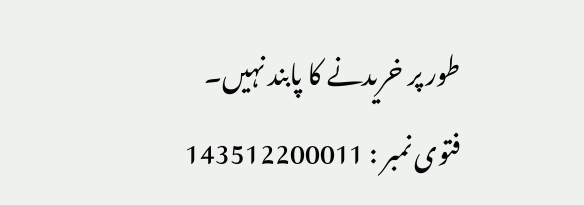طور پر خریدنے کا پابند نہیں۔
فتوی نمبر : 143512200011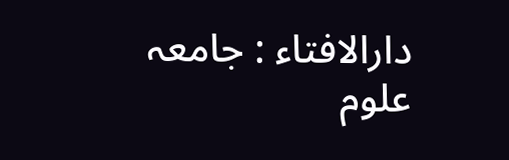دارالافتاء : جامعہ علوم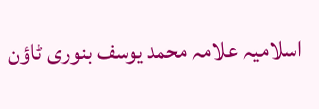اسلامیہ علامہ محمد یوسف بنوری ٹاؤن